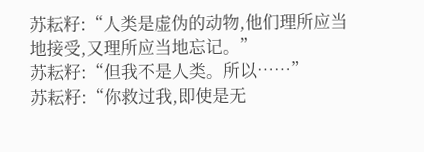苏耘籽:“人类是虚伪的动物,他们理所应当地接受,又理所应当地忘记。”
苏耘籽:“但我不是人类。所以……”
苏耘籽:“你救过我,即使是无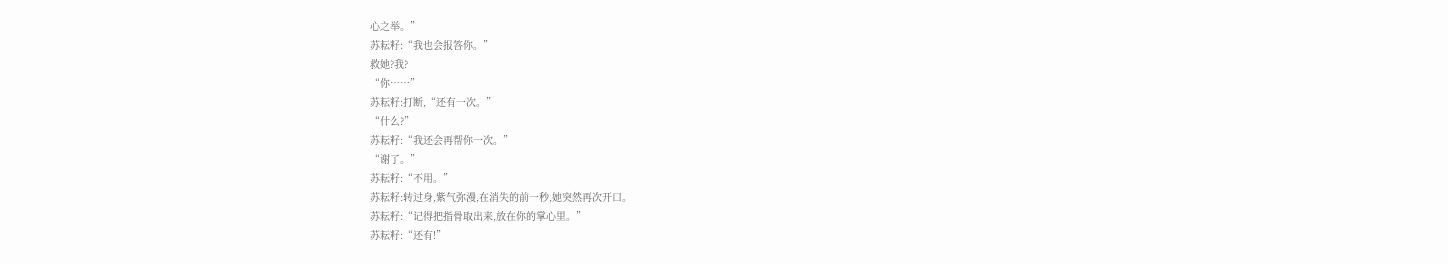心之举。”
苏耘籽:“我也会报答你。”
救她?我?
“你……”
苏耘籽:打断,“还有一次。”
“什么?”
苏耘籽:“我还会再帮你一次。”
“谢了。”
苏耘籽:“不用。”
苏耘籽:转过身,紫气弥漫,在消失的前一秒,她突然再次开口。
苏耘籽:“记得把指骨取出来,放在你的掌心里。”
苏耘籽:“还有!”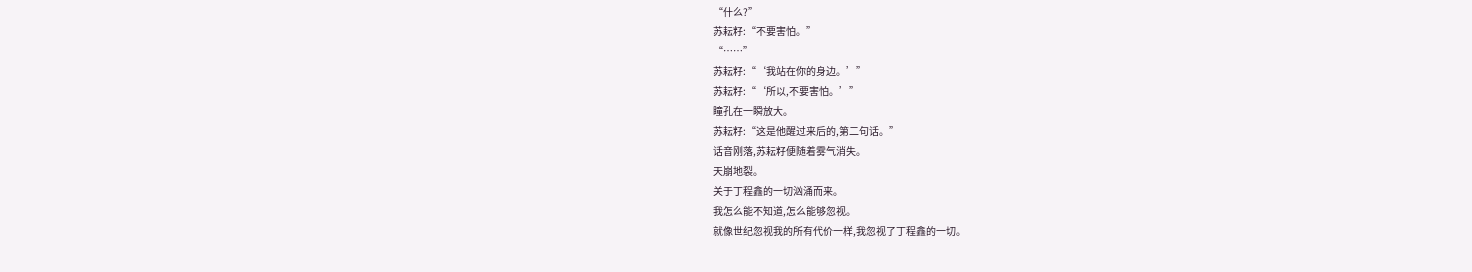“什么?”
苏耘籽:“不要害怕。”
“……”
苏耘籽:“‘我站在你的身边。’”
苏耘籽:“‘所以,不要害怕。’”
瞳孔在一瞬放大。
苏耘籽:“这是他醒过来后的,第二句话。”
话音刚落,苏耘籽便随着雾气消失。
天崩地裂。
关于丁程鑫的一切汹涌而来。
我怎么能不知道,怎么能够忽视。
就像世纪忽视我的所有代价一样,我忽视了丁程鑫的一切。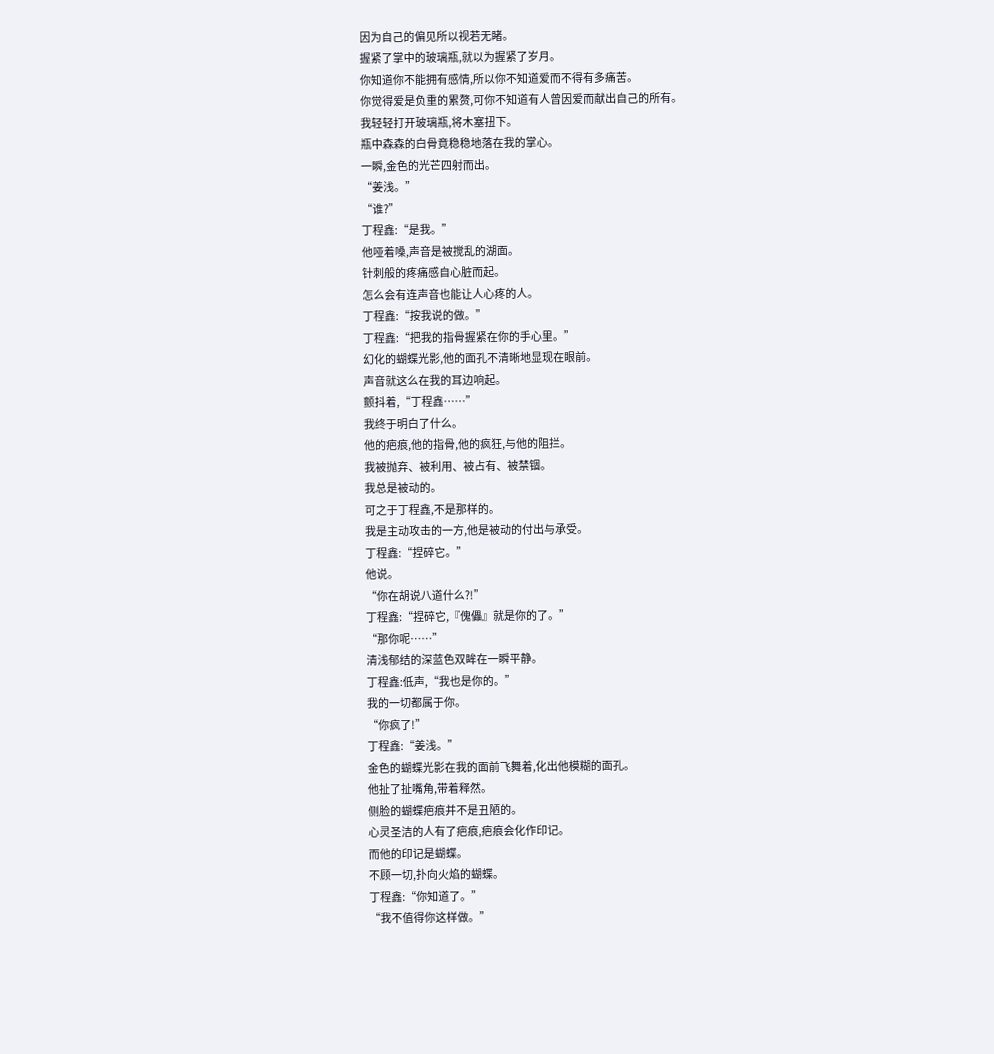因为自己的偏见所以视若无睹。
握紧了掌中的玻璃瓶,就以为握紧了岁月。
你知道你不能拥有感情,所以你不知道爱而不得有多痛苦。
你觉得爱是负重的累赘,可你不知道有人曾因爱而献出自己的所有。
我轻轻打开玻璃瓶,将木塞扭下。
瓶中森森的白骨竟稳稳地落在我的掌心。
一瞬,金色的光芒四射而出。
“姜浅。”
“谁?”
丁程鑫:“是我。”
他哑着嗓,声音是被搅乱的湖面。
针刺般的疼痛感自心脏而起。
怎么会有连声音也能让人心疼的人。
丁程鑫:“按我说的做。”
丁程鑫:“把我的指骨握紧在你的手心里。”
幻化的蝴蝶光影,他的面孔不清晰地显现在眼前。
声音就这么在我的耳边响起。
颤抖着,“丁程鑫……”
我终于明白了什么。
他的疤痕,他的指骨,他的疯狂,与他的阻拦。
我被抛弃、被利用、被占有、被禁锢。
我总是被动的。
可之于丁程鑫,不是那样的。
我是主动攻击的一方,他是被动的付出与承受。
丁程鑫:“捏碎它。”
他说。
“你在胡说八道什么?!”
丁程鑫:“捏碎它,『傀儡』就是你的了。”
“那你呢……”
清浅郁结的深蓝色双眸在一瞬平静。
丁程鑫:低声,“我也是你的。”
我的一切都属于你。
“你疯了!”
丁程鑫:“姜浅。”
金色的蝴蝶光影在我的面前飞舞着,化出他模糊的面孔。
他扯了扯嘴角,带着释然。
侧脸的蝴蝶疤痕并不是丑陋的。
心灵圣洁的人有了疤痕,疤痕会化作印记。
而他的印记是蝴蝶。
不顾一切,扑向火焰的蝴蝶。
丁程鑫:“你知道了。”
“我不值得你这样做。”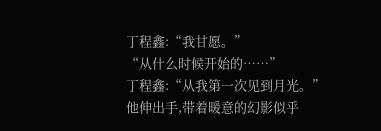丁程鑫:“我甘愿。”
“从什么时候开始的……”
丁程鑫:“从我第一次见到月光。”
他伸出手,带着暖意的幻影似乎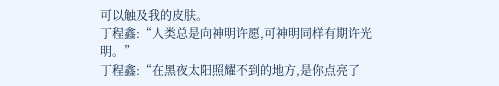可以触及我的皮肤。
丁程鑫:“人类总是向神明许愿,可神明同样有期许光明。”
丁程鑫:“在黑夜太阳照耀不到的地方,是你点亮了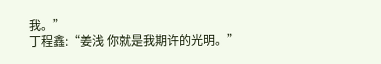我。”
丁程鑫:“姜浅 你就是我期许的光明。”